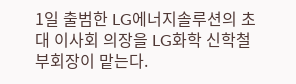1일 출범한 LG에너지솔루션의 초대 이사회 의장을 LG화학 신학철 부회장이 맡는다.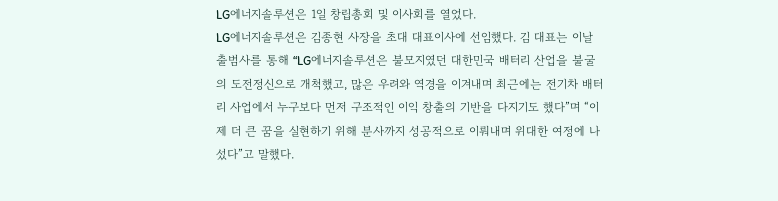LG에너지솔루션은 1일 창립총회 및 이사회를 열었다.
LG에너지솔루션은 김종현 사장을 초대 대표이사에 선임했다. 김 대표는 이날 출범사를 통해 “LG에너지솔루션은 불모지였던 대한민국 배터리 산업을 불굴의 도전정신으로 개척했고, 많은 우려와 역경을 이겨내며 최근에는 전기차 배터리 사업에서 누구보다 먼저 구조적인 이익 창출의 기반을 다지기도 했다”며 “이제 더 큰 꿈을 실현하기 위해 분사까지 성공적으로 이뤄내며 위대한 여정에 나섰다”고 말했다.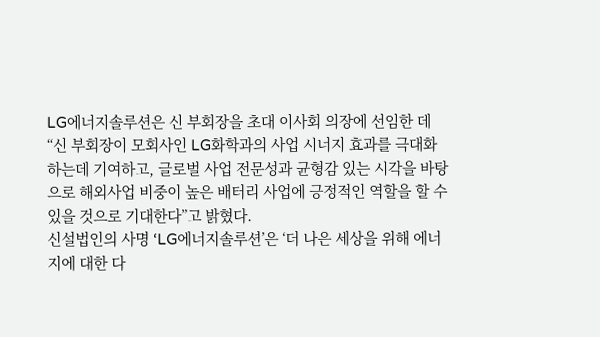LG에너지솔루션은 신 부회장을 초대 이사회 의장에 선임한 데 “신 부회장이 모회사인 LG화학과의 사업 시너지 효과를 극대화하는데 기여하고, 글로벌 사업 전문성과 균형감 있는 시각을 바탕으로 해외사업 비중이 높은 배터리 사업에 긍정적인 역할을 할 수 있을 것으로 기대한다”고 밝혔다.
신설법인의 사명 ‘LG에너지솔루션’은 ‘더 나은 세상을 위해 에너지에 대한 다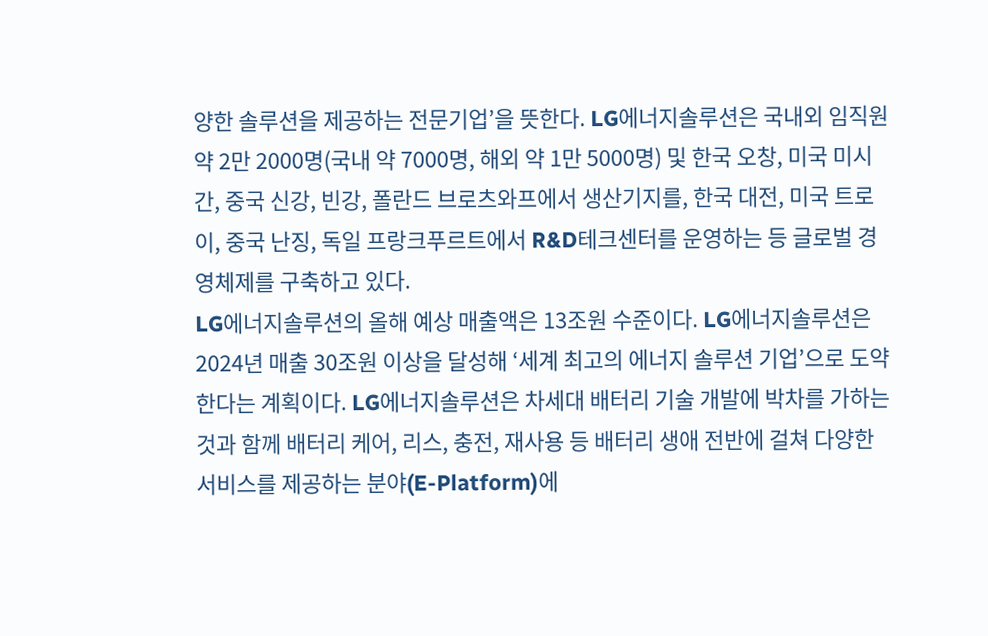양한 솔루션을 제공하는 전문기업’을 뜻한다. LG에너지솔루션은 국내외 임직원 약 2만 2000명(국내 약 7000명, 해외 약 1만 5000명) 및 한국 오창, 미국 미시간, 중국 신강, 빈강, 폴란드 브로츠와프에서 생산기지를, 한국 대전, 미국 트로이, 중국 난징, 독일 프랑크푸르트에서 R&D테크센터를 운영하는 등 글로벌 경영체제를 구축하고 있다.
LG에너지솔루션의 올해 예상 매출액은 13조원 수준이다. LG에너지솔루션은 2024년 매출 30조원 이상을 달성해 ‘세계 최고의 에너지 솔루션 기업’으로 도약한다는 계획이다. LG에너지솔루션은 차세대 배터리 기술 개발에 박차를 가하는 것과 함께 배터리 케어, 리스, 충전, 재사용 등 배터리 생애 전반에 걸쳐 다양한 서비스를 제공하는 분야(E-Platform)에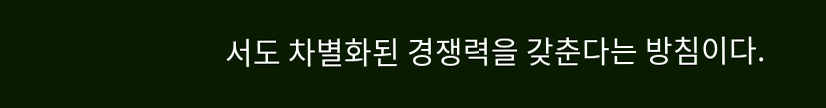서도 차별화된 경쟁력을 갖춘다는 방침이다.